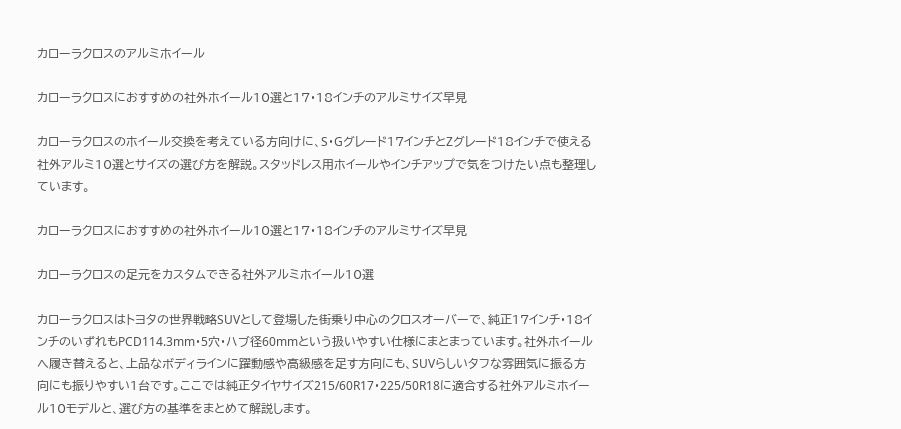カローラクロスのアルミホイール

カローラクロスにおすすめの社外ホイール10選と17・18インチのアルミサイズ早見

カローラクロスのホイール交換を考えている方向けに、S・Gグレード17インチとZグレード18インチで使える社外アルミ10選とサイズの選び方を解説。スタッドレス用ホイールやインチアップで気をつけたい点も整理しています。

カローラクロスにおすすめの社外ホイール10選と17・18インチのアルミサイズ早見

カローラクロスの足元をカスタムできる社外アルミホイール10選

カローラクロスはトヨタの世界戦略SUVとして登場した街乗り中心のクロスオーバーで、純正17インチ・18インチのいずれもPCD114.3mm・5穴・ハブ径60mmという扱いやすい仕様にまとまっています。社外ホイールへ履き替えると、上品なボディラインに躍動感や高級感を足す方向にも、SUVらしいタフな雰囲気に振る方向にも振りやすい1台です。ここでは純正タイヤサイズ215/60R17・225/50R18に適合する社外アルミホイール10モデルと、選び方の基準をまとめて解説します。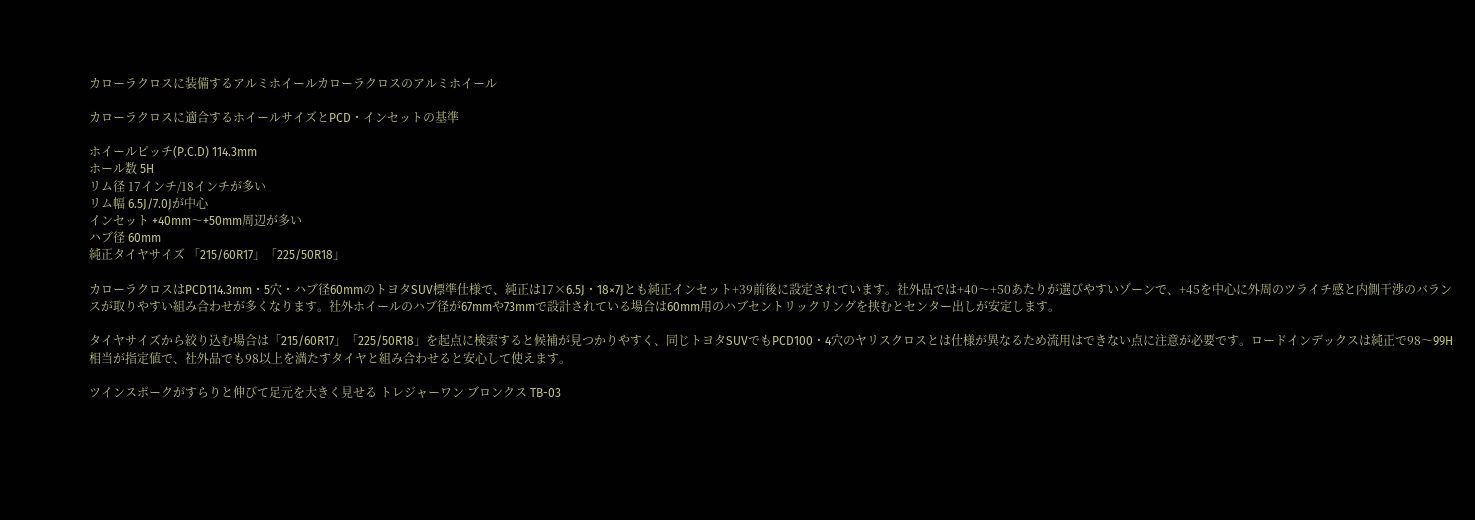カローラクロスに装備するアルミホイールカローラクロスのアルミホイール

カローラクロスに適合するホイールサイズとPCD・インセットの基準

ホイールピッチ(P.C.D) 114.3mm
ホール数 5H
リム径 17インチ/18インチが多い
リム幅 6.5J/7.0Jが中心
インセット +40mm〜+50mm周辺が多い
ハブ径 60mm
純正タイヤサイズ 「215/60R17」「225/50R18」

カローラクロスはPCD114.3mm・5穴・ハブ径60mmのトヨタSUV標準仕様で、純正は17×6.5J・18×7Jとも純正インセット+39前後に設定されています。社外品では+40〜+50あたりが選びやすいゾーンで、+45を中心に外周のツライチ感と内側干渉のバランスが取りやすい組み合わせが多くなります。社外ホイールのハブ径が67mmや73mmで設計されている場合は60mm用のハブセントリックリングを挟むとセンター出しが安定します。

タイヤサイズから絞り込む場合は「215/60R17」「225/50R18」を起点に検索すると候補が見つかりやすく、同じトヨタSUVでもPCD100・4穴のヤリスクロスとは仕様が異なるため流用はできない点に注意が必要です。ロードインデックスは純正で98〜99H相当が指定値で、社外品でも98以上を満たすタイヤと組み合わせると安心して使えます。

ツインスポークがすらりと伸びて足元を大きく見せる トレジャーワン ブロンクス TB-03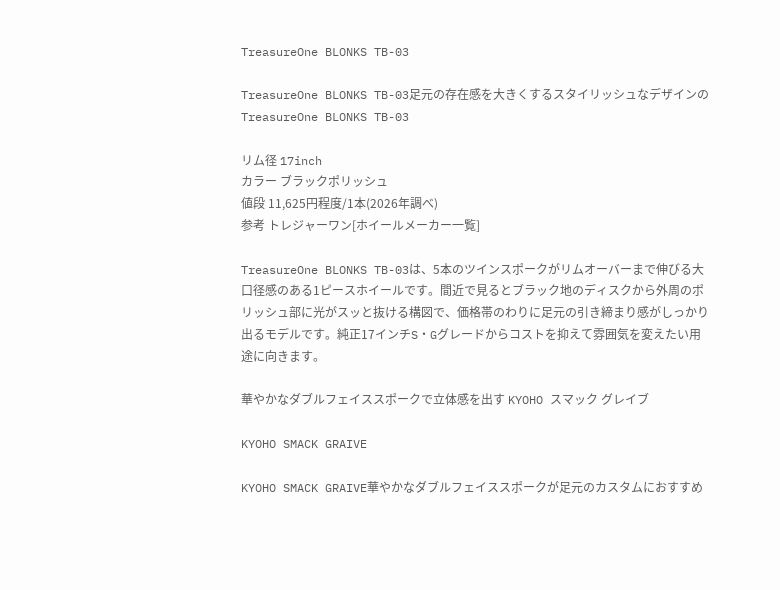TreasureOne BLONKS TB-03

TreasureOne BLONKS TB-03足元の存在感を大きくするスタイリッシュなデザインの TreasureOne BLONKS TB-03

リム径 17inch
カラー ブラックポリッシュ
値段 11,625円程度/1本(2026年調べ)
参考 トレジャーワン[ホイールメーカー一覧]

TreasureOne BLONKS TB-03は、5本のツインスポークがリムオーバーまで伸びる大口径感のある1ピースホイールです。間近で見るとブラック地のディスクから外周のポリッシュ部に光がスッと抜ける構図で、価格帯のわりに足元の引き締まり感がしっかり出るモデルです。純正17インチS・Gグレードからコストを抑えて雰囲気を変えたい用途に向きます。

華やかなダブルフェイススポークで立体感を出す KYOHO スマック グレイブ

KYOHO SMACK GRAIVE

KYOHO SMACK GRAIVE華やかなダブルフェイススポークが足元のカスタムにおすすめ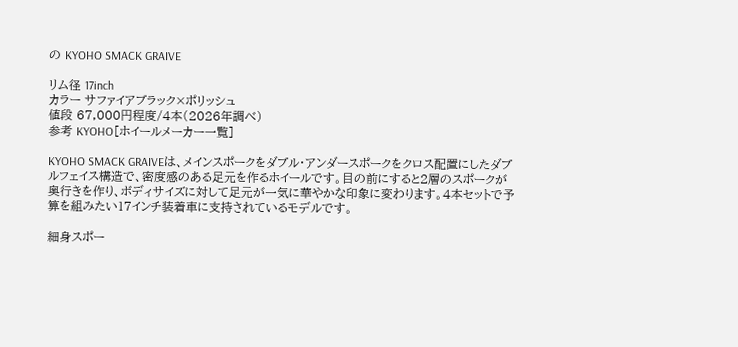の KYOHO SMACK GRAIVE

リム径 17inch
カラー サファイアブラック×ポリッシュ
値段 67,000円程度/4本(2026年調べ)
参考 KYOHO[ホイールメーカー一覧]

KYOHO SMACK GRAIVEは、メインスポークをダブル・アンダースポークをクロス配置にしたダブルフェイス構造で、密度感のある足元を作るホイールです。目の前にすると2層のスポークが奥行きを作り、ボディサイズに対して足元が一気に華やかな印象に変わります。4本セットで予算を組みたい17インチ装着車に支持されているモデルです。

細身スポー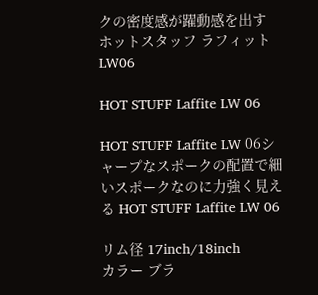クの密度感が躍動感を出す ホットスタッフ ラフィット LW06

HOT STUFF Laffite LW 06

HOT STUFF Laffite LW 06シャープなスポークの配置で細いスポークなのに力強く見える HOT STUFF Laffite LW 06

リム径 17inch/18inch
カラー ブラ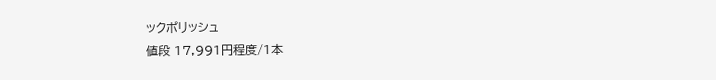ックポリッシュ
値段 17,991円程度/1本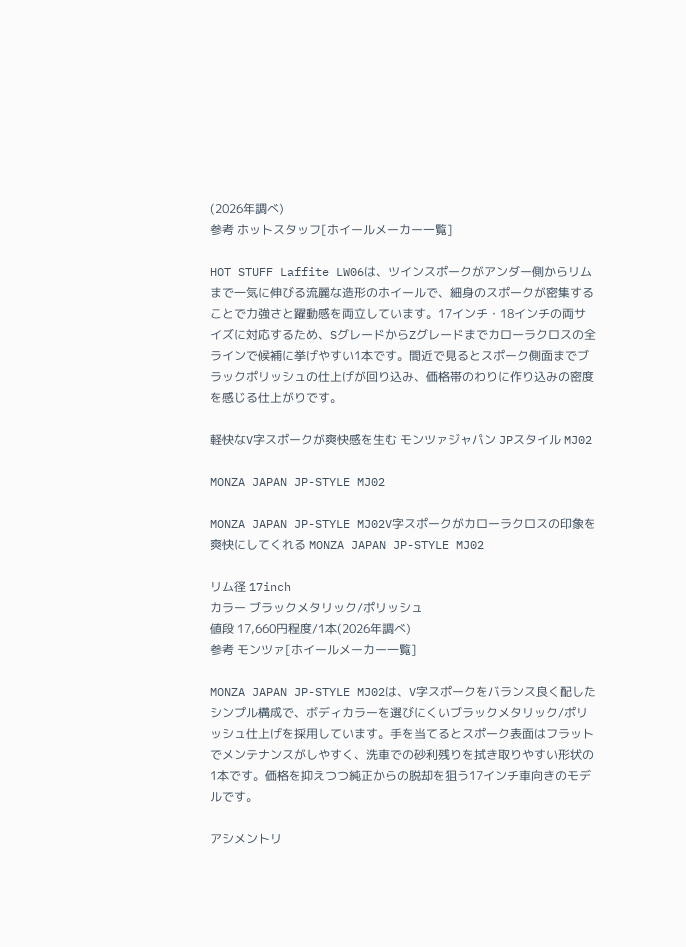(2026年調べ)
参考 ホットスタッフ[ホイールメーカー一覧]

HOT STUFF Laffite LW06は、ツインスポークがアンダー側からリムまで一気に伸びる流麗な造形のホイールで、細身のスポークが密集することで力強さと躍動感を両立しています。17インチ・18インチの両サイズに対応するため、SグレードからZグレードまでカローラクロスの全ラインで候補に挙げやすい1本です。間近で見るとスポーク側面までブラックポリッシュの仕上げが回り込み、価格帯のわりに作り込みの密度を感じる仕上がりです。

軽快なV字スポークが爽快感を生む モンツァジャパン JPスタイル MJ02

MONZA JAPAN JP-STYLE MJ02

MONZA JAPAN JP-STYLE MJ02V字スポークがカローラクロスの印象を爽快にしてくれる MONZA JAPAN JP-STYLE MJ02

リム径 17inch
カラー ブラックメタリック/ポリッシュ
値段 17,660円程度/1本(2026年調べ)
参考 モンツァ[ホイールメーカー一覧]

MONZA JAPAN JP-STYLE MJ02は、V字スポークをバランス良く配したシンプル構成で、ボディカラーを選びにくいブラックメタリック/ポリッシュ仕上げを採用しています。手を当てるとスポーク表面はフラットでメンテナンスがしやすく、洗車での砂利残りを拭き取りやすい形状の1本です。価格を抑えつつ純正からの脱却を狙う17インチ車向きのモデルです。

アシメントリ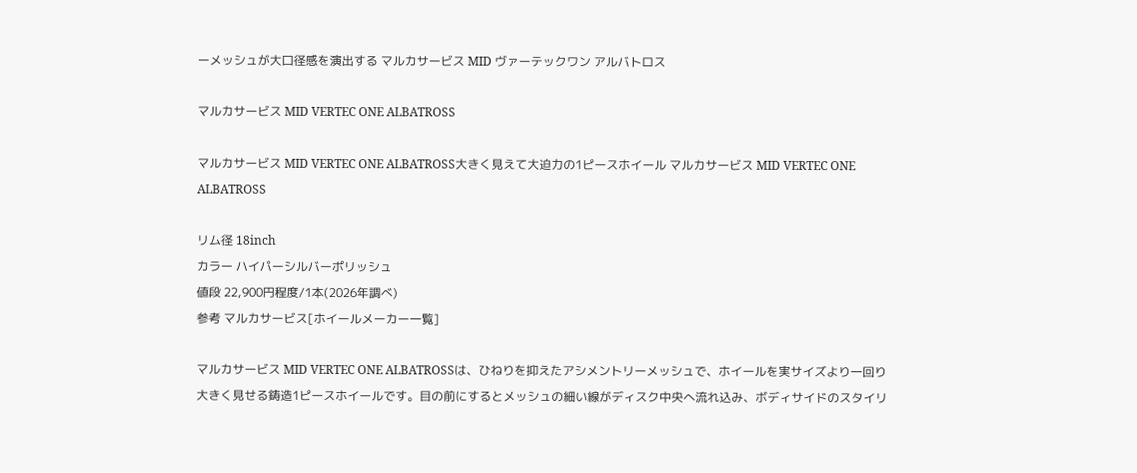ーメッシュが大口径感を演出する マルカサービス MID ヴァーテックワン アルバトロス

マルカサービス MID VERTEC ONE ALBATROSS

マルカサービス MID VERTEC ONE ALBATROSS大きく見えて大迫力の1ピースホイール マルカサービス MID VERTEC ONE ALBATROSS

リム径 18inch
カラー ハイパーシルバーポリッシュ
値段 22,900円程度/1本(2026年調べ)
参考 マルカサービス[ホイールメーカー一覧]

マルカサービス MID VERTEC ONE ALBATROSSは、ひねりを抑えたアシメントリーメッシュで、ホイールを実サイズより一回り大きく見せる鋳造1ピースホイールです。目の前にするとメッシュの細い線がディスク中央へ流れ込み、ボディサイドのスタイリ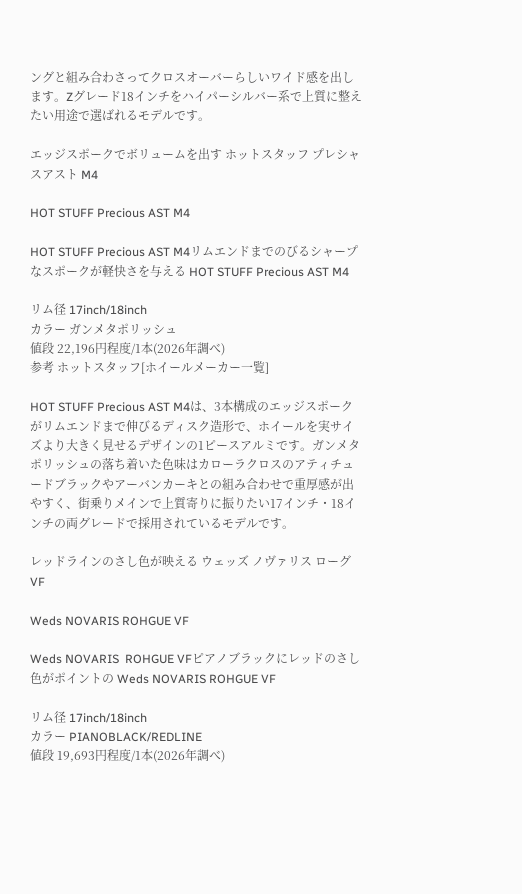ングと組み合わさってクロスオーバーらしいワイド感を出します。Zグレード18インチをハイパーシルバー系で上質に整えたい用途で選ばれるモデルです。

エッジスポークでボリュームを出す ホットスタッフ プレシャスアスト M4

HOT STUFF Precious AST M4

HOT STUFF Precious AST M4リムエンドまでのびるシャープなスポークが軽快さを与える HOT STUFF Precious AST M4

リム径 17inch/18inch
カラー ガンメタポリッシュ
値段 22,196円程度/1本(2026年調べ)
参考 ホットスタッフ[ホイールメーカー一覧]

HOT STUFF Precious AST M4は、3本構成のエッジスポークがリムエンドまで伸びるディスク造形で、ホイールを実サイズより大きく見せるデザインの1ピースアルミです。ガンメタポリッシュの落ち着いた色味はカローラクロスのアティチュードブラックやアーバンカーキとの組み合わせで重厚感が出やすく、街乗りメインで上質寄りに振りたい17インチ・18インチの両グレードで採用されているモデルです。

レッドラインのさし色が映える ウェッズ ノヴァリス ローグ VF

Weds NOVARIS ROHGUE VF

Weds NOVARIS  ROHGUE VFピアノブラックにレッドのさし色がポイントの Weds NOVARIS ROHGUE VF

リム径 17inch/18inch
カラー PIANOBLACK/REDLINE
値段 19,693円程度/1本(2026年調べ)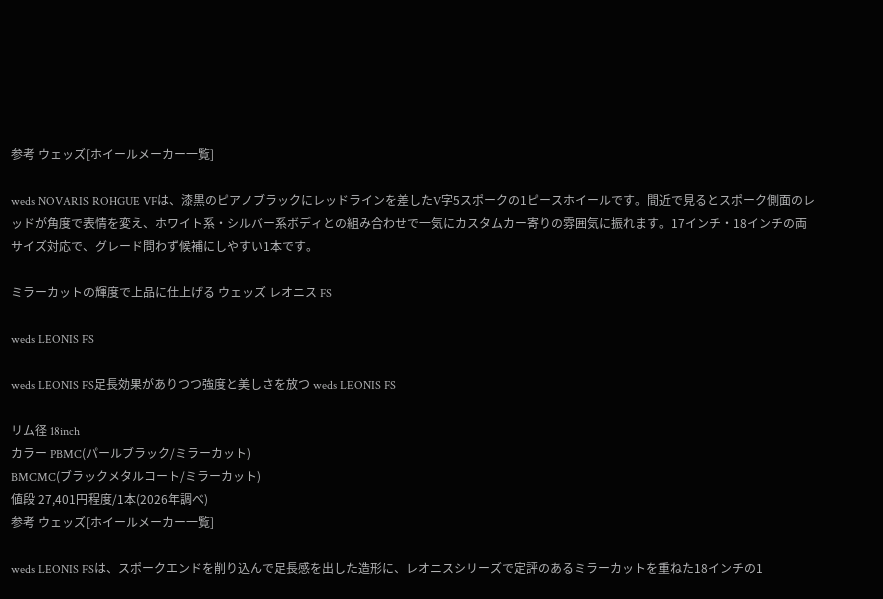参考 ウェッズ[ホイールメーカー一覧]

weds NOVARIS ROHGUE VFは、漆黒のピアノブラックにレッドラインを差したV字5スポークの1ピースホイールです。間近で見るとスポーク側面のレッドが角度で表情を変え、ホワイト系・シルバー系ボディとの組み合わせで一気にカスタムカー寄りの雰囲気に振れます。17インチ・18インチの両サイズ対応で、グレード問わず候補にしやすい1本です。

ミラーカットの輝度で上品に仕上げる ウェッズ レオニス FS

weds LEONIS FS

weds LEONIS FS足長効果がありつつ強度と美しさを放つ weds LEONIS FS

リム径 18inch
カラー PBMC(パールブラック/ミラーカット)
BMCMC(ブラックメタルコート/ミラーカット)
値段 27,401円程度/1本(2026年調べ)
参考 ウェッズ[ホイールメーカー一覧]

weds LEONIS FSは、スポークエンドを削り込んで足長感を出した造形に、レオニスシリーズで定評のあるミラーカットを重ねた18インチの1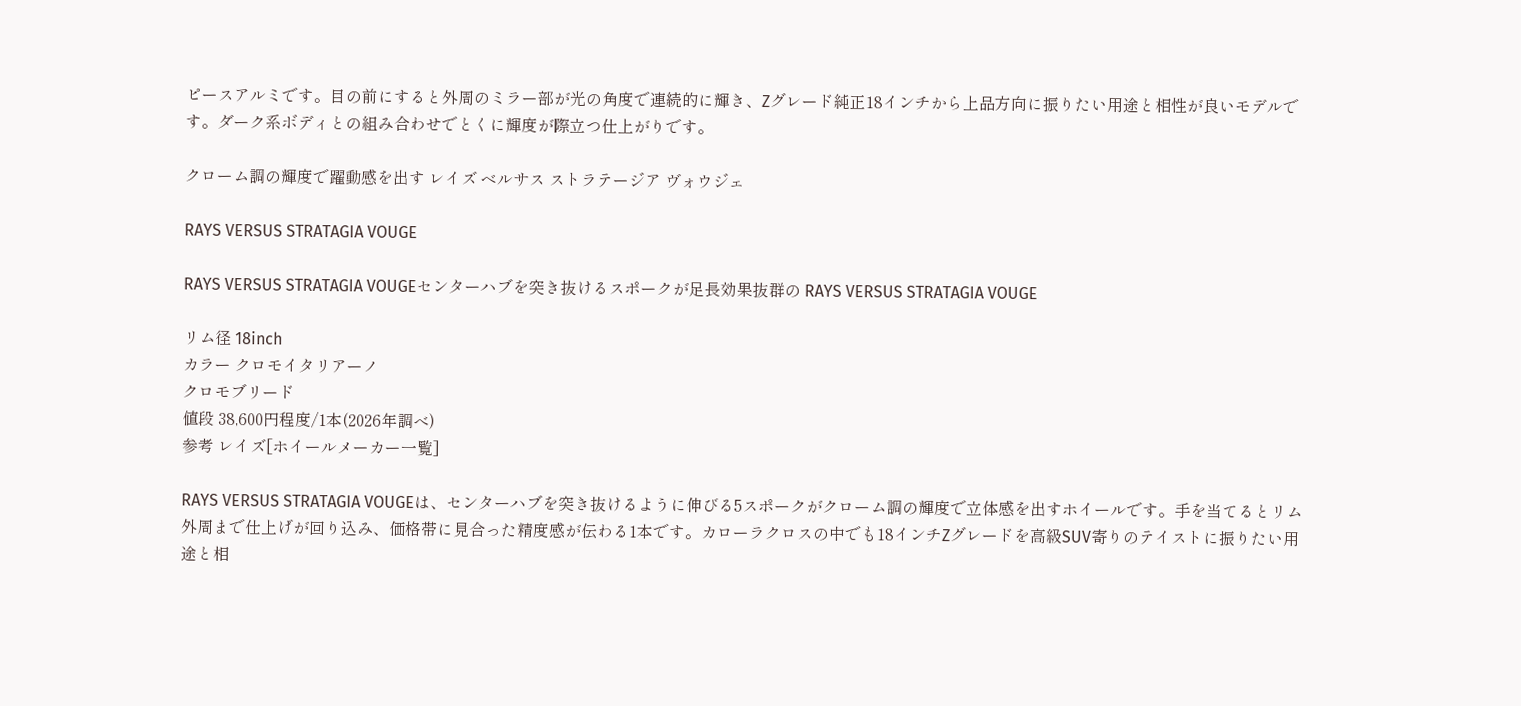ピースアルミです。目の前にすると外周のミラー部が光の角度で連続的に輝き、Zグレード純正18インチから上品方向に振りたい用途と相性が良いモデルです。ダーク系ボディとの組み合わせでとくに輝度が際立つ仕上がりです。

クローム調の輝度で躍動感を出す レイズ ベルサス ストラテージア ヴォウジェ

RAYS VERSUS STRATAGIA VOUGE

RAYS VERSUS STRATAGIA VOUGEセンターハブを突き抜けるスポークが足長効果抜群の RAYS VERSUS STRATAGIA VOUGE

リム径 18inch
カラー クロモイタリアーノ
クロモブリード
値段 38,600円程度/1本(2026年調べ)
参考 レイズ[ホイールメーカー一覧]

RAYS VERSUS STRATAGIA VOUGEは、センターハブを突き抜けるように伸びる5スポークがクローム調の輝度で立体感を出すホイールです。手を当てるとリム外周まで仕上げが回り込み、価格帯に見合った精度感が伝わる1本です。カローラクロスの中でも18インチZグレードを高級SUV寄りのテイストに振りたい用途と相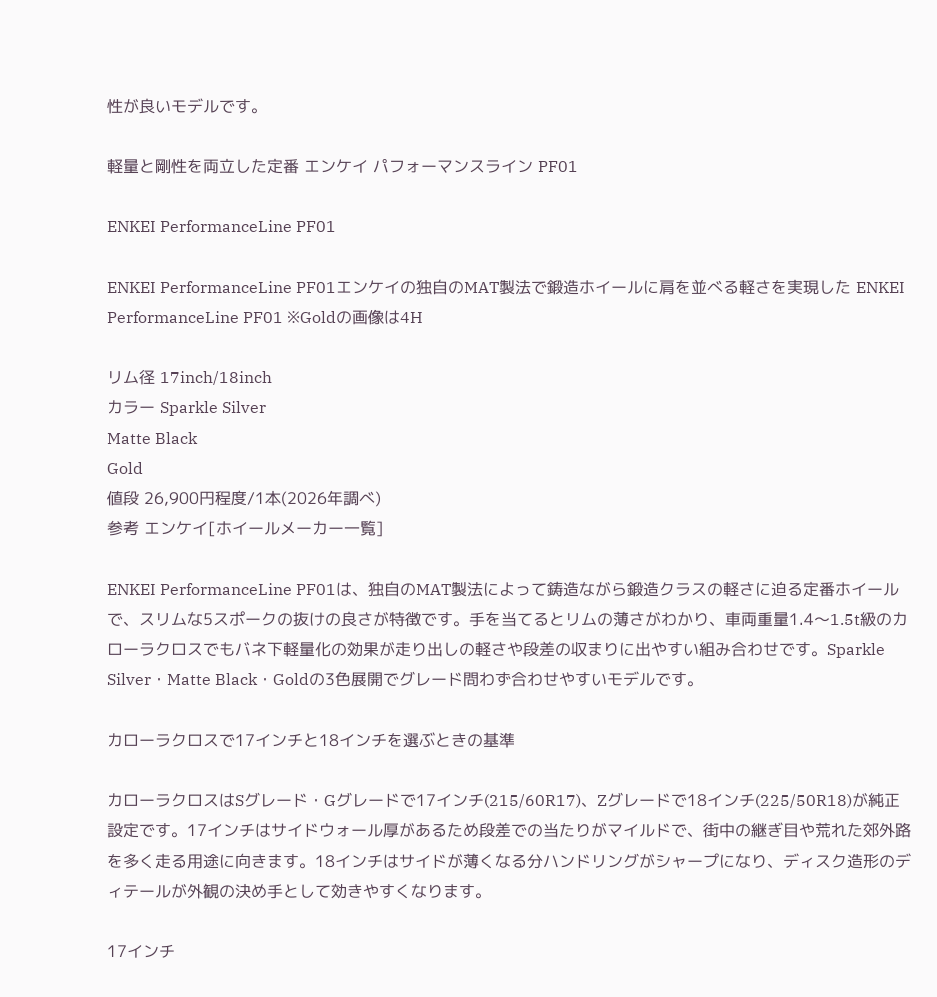性が良いモデルです。

軽量と剛性を両立した定番 エンケイ パフォーマンスライン PF01

ENKEI PerformanceLine PF01

ENKEI PerformanceLine PF01エンケイの独自のMAT製法で鍛造ホイールに肩を並べる軽さを実現した ENKEI PerformanceLine PF01 ※Goldの画像は4H

リム径 17inch/18inch
カラー Sparkle Silver
Matte Black
Gold
値段 26,900円程度/1本(2026年調べ)
参考 エンケイ[ホイールメーカー一覧]

ENKEI PerformanceLine PF01は、独自のMAT製法によって鋳造ながら鍛造クラスの軽さに迫る定番ホイールで、スリムな5スポークの抜けの良さが特徴です。手を当てるとリムの薄さがわかり、車両重量1.4〜1.5t級のカローラクロスでもバネ下軽量化の効果が走り出しの軽さや段差の収まりに出やすい組み合わせです。Sparkle Silver・Matte Black・Goldの3色展開でグレード問わず合わせやすいモデルです。

カローラクロスで17インチと18インチを選ぶときの基準

カローラクロスはSグレード・Gグレードで17インチ(215/60R17)、Zグレードで18インチ(225/50R18)が純正設定です。17インチはサイドウォール厚があるため段差での当たりがマイルドで、街中の継ぎ目や荒れた郊外路を多く走る用途に向きます。18インチはサイドが薄くなる分ハンドリングがシャープになり、ディスク造形のディテールが外観の決め手として効きやすくなります。

17インチ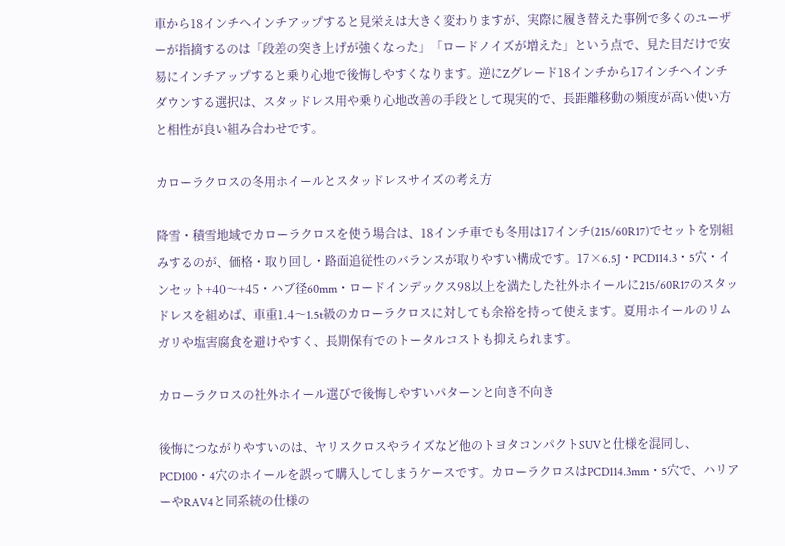車から18インチへインチアップすると見栄えは大きく変わりますが、実際に履き替えた事例で多くのユーザーが指摘するのは「段差の突き上げが強くなった」「ロードノイズが増えた」という点で、見た目だけで安易にインチアップすると乗り心地で後悔しやすくなります。逆にZグレード18インチから17インチへインチダウンする選択は、スタッドレス用や乗り心地改善の手段として現実的で、長距離移動の頻度が高い使い方と相性が良い組み合わせです。

カローラクロスの冬用ホイールとスタッドレスサイズの考え方

降雪・積雪地域でカローラクロスを使う場合は、18インチ車でも冬用は17インチ(215/60R17)でセットを別組みするのが、価格・取り回し・路面追従性のバランスが取りやすい構成です。17×6.5J・PCD114.3・5穴・インセット+40〜+45・ハブ径60mm・ロードインデックス98以上を満たした社外ホイールに215/60R17のスタッドレスを組めば、車重1.4〜1.5t級のカローラクロスに対しても余裕を持って使えます。夏用ホイールのリムガリや塩害腐食を避けやすく、長期保有でのトータルコストも抑えられます。

カローラクロスの社外ホイール選びで後悔しやすいパターンと向き不向き

後悔につながりやすいのは、ヤリスクロスやライズなど他のトヨタコンパクトSUVと仕様を混同し、PCD100・4穴のホイールを誤って購入してしまうケースです。カローラクロスはPCD114.3mm・5穴で、ハリアーやRAV4と同系統の仕様の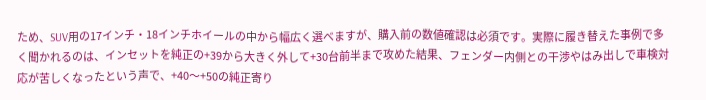ため、SUV用の17インチ・18インチホイールの中から幅広く選べますが、購入前の数値確認は必須です。実際に履き替えた事例で多く聞かれるのは、インセットを純正の+39から大きく外して+30台前半まで攻めた結果、フェンダー内側との干渉やはみ出しで車検対応が苦しくなったという声で、+40〜+50の純正寄り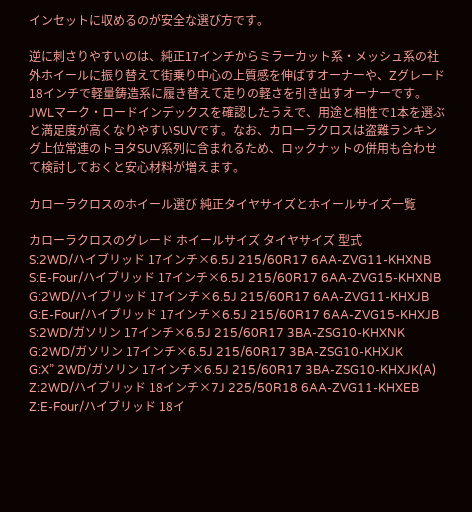インセットに収めるのが安全な選び方です。

逆に刺さりやすいのは、純正17インチからミラーカット系・メッシュ系の社外ホイールに振り替えて街乗り中心の上質感を伸ばすオーナーや、Zグレード18インチで軽量鋳造系に履き替えて走りの軽さを引き出すオーナーです。JWLマーク・ロードインデックスを確認したうえで、用途と相性で1本を選ぶと満足度が高くなりやすいSUVです。なお、カローラクロスは盗難ランキング上位常連のトヨタSUV系列に含まれるため、ロックナットの併用も合わせて検討しておくと安心材料が増えます。

カローラクロスのホイール選び 純正タイヤサイズとホイールサイズ一覧

カローラクロスのグレード ホイールサイズ タイヤサイズ 型式
S:2WD/ハイブリッド 17インチ×6.5J 215/60R17 6AA-ZVG11-KHXNB
S:E-Four/ハイブリッド 17インチ×6.5J 215/60R17 6AA-ZVG15-KHXNB
G:2WD/ハイブリッド 17インチ×6.5J 215/60R17 6AA-ZVG11-KHXJB
G:E-Four/ハイブリッド 17インチ×6.5J 215/60R17 6AA-ZVG15-KHXJB
S:2WD/ガソリン 17インチ×6.5J 215/60R17 3BA-ZSG10-KHXNK
G:2WD/ガソリン 17インチ×6.5J 215/60R17 3BA-ZSG10-KHXJK
G:X” 2WD/ガソリン 17インチ×6.5J 215/60R17 3BA-ZSG10-KHXJK(A)
Z:2WD/ハイブリッド 18インチ×7J 225/50R18 6AA-ZVG11-KHXEB
Z:E-Four/ハイブリッド 18イ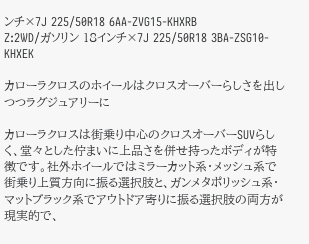ンチ×7J 225/50R18 6AA-ZVG15-KHXRB
Z:2WD/ガソリン 18インチ×7J 225/50R18 3BA-ZSG10-KHXEK

カローラクロスのホイールはクロスオーバーらしさを出しつつラグジュアリーに

カローラクロスは街乗り中心のクロスオーバーSUVらしく、堂々とした佇まいに上品さを併せ持ったボディが特徴です。社外ホイールではミラーカット系・メッシュ系で街乗り上質方向に振る選択肢と、ガンメタポリッシュ系・マットブラック系でアウトドア寄りに振る選択肢の両方が現実的で、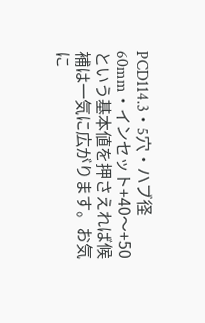PCD114.3・5穴・ハブ径60mm・インセット+40〜+50という基本値を押さえれば候補は一気に広がります。お気に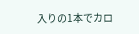入りの1本でカロ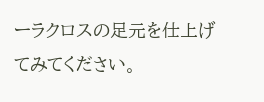ーラクロスの足元を仕上げてみてください。